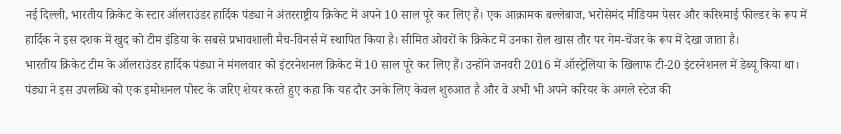नई दिल्ली, भारतीय क्रिकेट के स्टार ऑलराउंडर हार्दिक पंड्या ने अंतरराष्ट्रीय क्रिकेट में अपने 10 साल पूरे कर लिए हैं। एक आक्रामक बल्लेबाज, भरोसेमंद मीडियम पेसर और करिश्माई फील्डर के रूप में हार्दिक ने इस दशक में खुद को टीम इंडिया के सबसे प्रभावशाली मैच-विनर्स में स्थापित किया है। सीमित ओवरों के क्रिकेट में उनका रोल खास तौर पर गेम-चेंजर के रूप में देखा जाता है।
भारतीय क्रिकेट टीम के ऑलराउंडर हार्दिक पंड्या ने मंगलवार को इंटरनेशनल क्रिकेट में 10 साल पूरे कर लिए हैं। उन्होंने जनवरी 2016 में ऑस्ट्रेलिया के खिलाफ टी-20 इंटरनेशनल में डेब्यू किया था।
पंड्या ने इस उपलब्धि को एक इमोशनल पोस्ट के जरिए शेयर करते हुए कहा कि यह दौर उनके लिए केवल शुरुआत है और वे अभी भी अपने करियर के अगले स्टेज की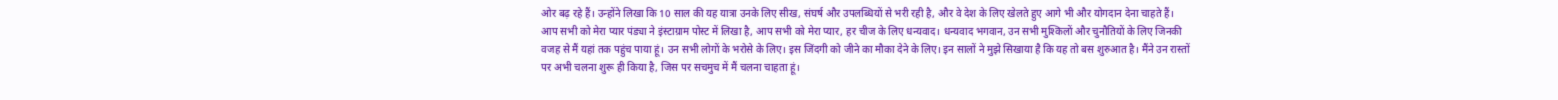ओर बढ़ रहे हैं। उन्होंने लिखा कि 10 साल की यह यात्रा उनके लिए सीख, संघर्ष और उपलब्धियों से भरी रही है, और वे देश के लिए खेलते हुए आगे भी और योगदान देना चाहते हैं।
आप सभी को मेरा प्यार पंड्या ने इंस्टाग्राम पोस्ट में लिखा है, आप सभी को मेरा प्यार, हर चीज के लिए धन्यवाद। धन्यवाद भगवान, उन सभी मुश्किलों और चुनौतियों के लिए जिनकी वजह से मैं यहां तक पहुंच पाया हूं। उन सभी लोगों के भरोसे के लिए। इस जिंदगी को जीने का मौका देने के लिए। इन सालों ने मुझे सिखाया है कि यह तो बस शुरुआत है। मैंने उन रास्तों पर अभी चलना शुरू ही किया है, जिस पर सचमुच में मैं चलना चाहता हूं।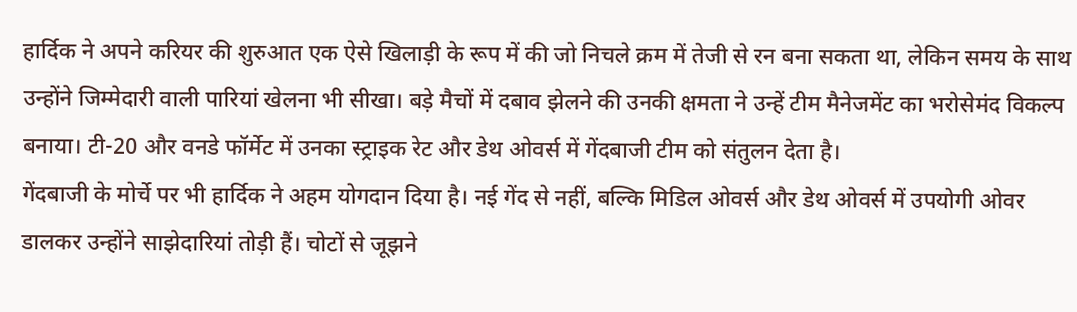हार्दिक ने अपने करियर की शुरुआत एक ऐसे खिलाड़ी के रूप में की जो निचले क्रम में तेजी से रन बना सकता था, लेकिन समय के साथ उन्होंने जिम्मेदारी वाली पारियां खेलना भी सीखा। बड़े मैचों में दबाव झेलने की उनकी क्षमता ने उन्हें टीम मैनेजमेंट का भरोसेमंद विकल्प बनाया। टी-20 और वनडे फॉर्मेट में उनका स्ट्राइक रेट और डेथ ओवर्स में गेंदबाजी टीम को संतुलन देता है।
गेंदबाजी के मोर्चे पर भी हार्दिक ने अहम योगदान दिया है। नई गेंद से नहीं, बल्कि मिडिल ओवर्स और डेथ ओवर्स में उपयोगी ओवर डालकर उन्होंने साझेदारियां तोड़ी हैं। चोटों से जूझने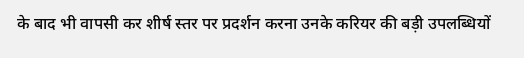के बाद भी वापसी कर शीर्ष स्तर पर प्रदर्शन करना उनके करियर की बड़ी उपलब्धियों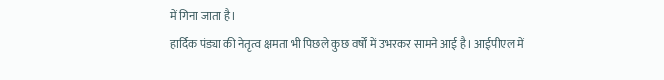में गिना जाता है।
हार्दिक पंड्या की नेतृत्व क्षमता भी पिछले कुछ वर्षों में उभरकर सामने आई है। आईपीएल में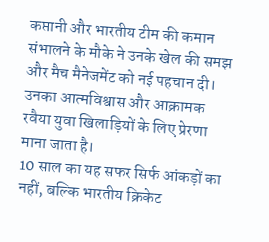कप्तानी और भारतीय टीम की कमान संभालने के मौके ने उनके खेल की समझ और मैच मैनेजमेंट को नई पहचान दी। उनका आत्मविश्वास और आक्रामक रवैया युवा खिलाड़ियों के लिए प्रेरणा माना जाता है।
10 साल का यह सफर सिर्फ आंकड़ों का नहीं, बल्कि भारतीय क्रिकेट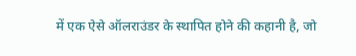में एक ऐसे ऑलराउंडर के स्थापित होने की कहानी है, जो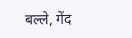बल्ले, गेंद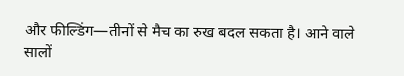और फील्डिंग—तीनों से मैच का रुख बदल सकता है। आने वाले सालों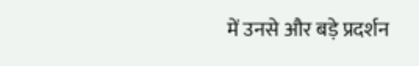में उनसे और बड़े प्रदर्शन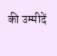की उम्मीदें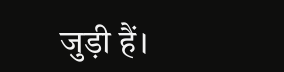जुड़ी हैं।